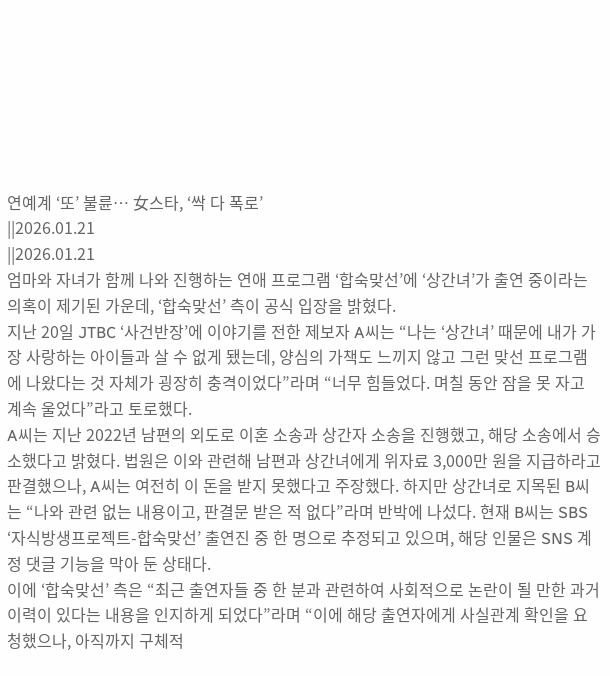연예계 ‘또’ 불륜… 女스타, ‘싹 다 폭로’
||2026.01.21
||2026.01.21
엄마와 자녀가 함께 나와 진행하는 연애 프로그램 ‘합숙맞선’에 ‘상간녀’가 출연 중이라는 의혹이 제기된 가운데, ‘합숙맞선’ 측이 공식 입장을 밝혔다.
지난 20일 JTBC ‘사건반장’에 이야기를 전한 제보자 A씨는 “나는 ‘상간녀’ 때문에 내가 가장 사랑하는 아이들과 살 수 없게 됐는데, 양심의 가책도 느끼지 않고 그런 맞선 프로그램에 나왔다는 것 자체가 굉장히 충격이었다”라며 “너무 힘들었다. 며칠 동안 잠을 못 자고 계속 울었다”라고 토로했다.
A씨는 지난 2022년 남편의 외도로 이혼 소송과 상간자 소송을 진행했고, 해당 소송에서 승소했다고 밝혔다. 법원은 이와 관련해 남편과 상간녀에게 위자료 3,000만 원을 지급하라고 판결했으나, A씨는 여전히 이 돈을 받지 못했다고 주장했다. 하지만 상간녀로 지목된 B씨는 “나와 관련 없는 내용이고, 판결문 받은 적 없다”라며 반박에 나섰다. 현재 B씨는 SBS ‘자식방생프로젝트-합숙맞선’ 출연진 중 한 명으로 추정되고 있으며, 해당 인물은 SNS 계정 댓글 기능을 막아 둔 상태다.
이에 ‘합숙맞선’ 측은 “최근 출연자들 중 한 분과 관련하여 사회적으로 논란이 될 만한 과거 이력이 있다는 내용을 인지하게 되었다”라며 “이에 해당 출연자에게 사실관계 확인을 요청했으나, 아직까지 구체적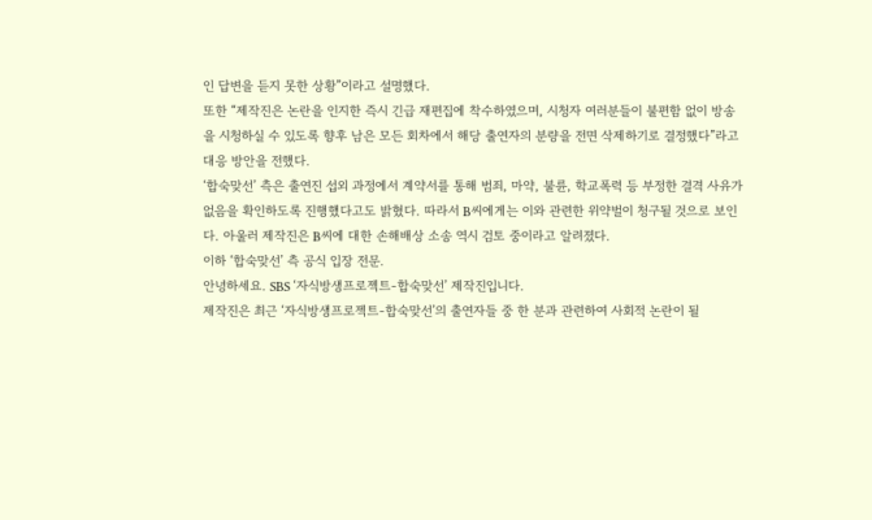인 답변을 듣지 못한 상황”이라고 설명했다.
또한 “제작진은 논란을 인지한 즉시 긴급 재편집에 착수하였으며, 시청자 여러분들이 불편함 없이 방송을 시청하실 수 있도록 향후 남은 모든 회차에서 해당 출연자의 분량을 전면 삭제하기로 결정했다”라고 대응 방안을 전했다.
‘합숙맞선’ 측은 출연진 섭외 과정에서 계약서를 통해 범죄, 마약, 불륜, 학교폭력 등 부정한 결격 사유가 없음을 확인하도록 진행했다고도 밝혔다. 따라서 B씨에게는 이와 관련한 위약벌이 청구될 것으로 보인다. 아울러 제작진은 B씨에 대한 손해배상 소송 역시 검토 중이라고 알려졌다.
이하 ‘합숙맞선’ 측 공식 입장 전문.
안녕하세요. SBS ‘자식방생프로젝트-합숙맞선’ 제작진입니다.
제작진은 최근 ‘자식방생프로젝트-합숙맞선’의 출연자들 중 한 분과 관련하여 사회적 논란이 될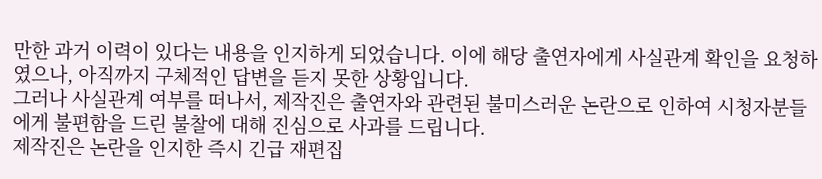만한 과거 이력이 있다는 내용을 인지하게 되었습니다. 이에 해당 출연자에게 사실관계 확인을 요청하였으나, 아직까지 구체적인 답변을 듣지 못한 상황입니다.
그러나 사실관계 여부를 떠나서, 제작진은 출연자와 관련된 불미스러운 논란으로 인하여 시청자분들에게 불편함을 드린 불찰에 대해 진심으로 사과를 드립니다.
제작진은 논란을 인지한 즉시 긴급 재편집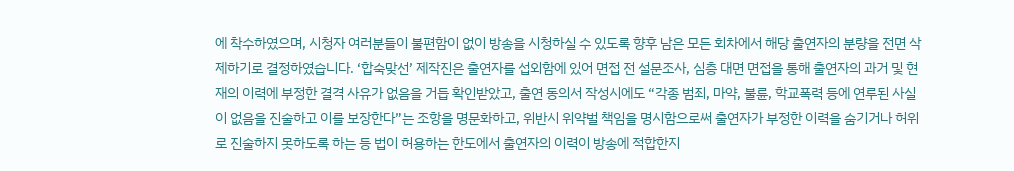에 착수하였으며, 시청자 여러분들이 불편함이 없이 방송을 시청하실 수 있도록 향후 남은 모든 회차에서 해당 출연자의 분량을 전면 삭제하기로 결정하였습니다. ‘합숙맞선’ 제작진은 출연자를 섭외함에 있어 면접 전 설문조사, 심층 대면 면접을 통해 출연자의 과거 및 현재의 이력에 부정한 결격 사유가 없음을 거듭 확인받았고, 출연 동의서 작성시에도 “각종 범죄, 마약, 불륜, 학교폭력 등에 연루된 사실이 없음을 진술하고 이를 보장한다”는 조항을 명문화하고, 위반시 위약벌 책임을 명시함으로써 출연자가 부정한 이력을 숨기거나 허위로 진술하지 못하도록 하는 등 법이 허용하는 한도에서 출연자의 이력이 방송에 적합한지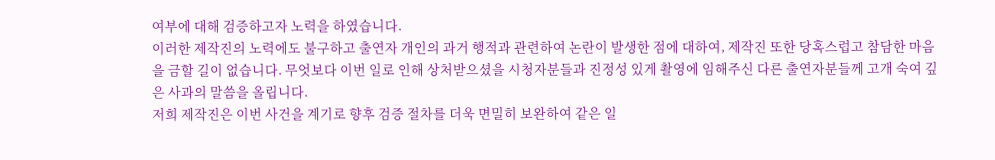여부에 대해 검증하고자 노력을 하였습니다.
이러한 제작진의 노력에도 불구하고 출연자 개인의 과거 행적과 관련하여 논란이 발생한 점에 대하여, 제작진 또한 당혹스럽고 참담한 마음을 금할 길이 없습니다. 무엇보다 이번 일로 인해 상처받으셨을 시청자분들과 진정성 있게 촬영에 임해주신 다른 출연자분들께 고개 숙여 깊은 사과의 말씀을 올립니다.
저희 제작진은 이번 사건을 계기로 향후 검증 절차를 더욱 면밀히 보완하여 같은 일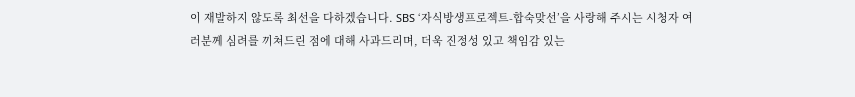이 재발하지 않도록 최선을 다하겠습니다. SBS ‘자식방생프로젝트-합숙맞선’을 사랑해 주시는 시청자 여러분께 심려를 끼쳐드린 점에 대해 사과드리며, 더욱 진정성 있고 책임감 있는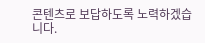콘텐츠로 보답하도록 노력하겠습니다.